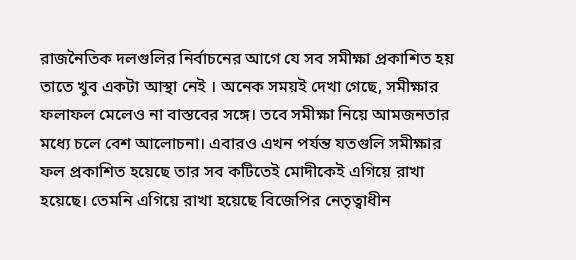রাজনৈতিক দলগুলির নির্বাচনের আগে যে সব সমীক্ষা প্রকাশিত হয় তাতে খুব একটা আস্থা নেই । অনেক সময়ই দেখা গেছে, সমীক্ষার ফলাফল মেলেও না বাস্তবের সঙ্গে। তবে সমীক্ষা নিয়ে আমজনতার মধ্যে চলে বেশ আলোচনা। এবারও এখন পর্যন্ত যতগুলি সমীক্ষার ফল প্রকাশিত হয়েছে তার সব কটিতেই মোদীকেই এগিয়ে রাখা হয়েছে। তেমনি এগিয়ে রাখা হয়েছে বিজেপির নেতৃত্বাধীন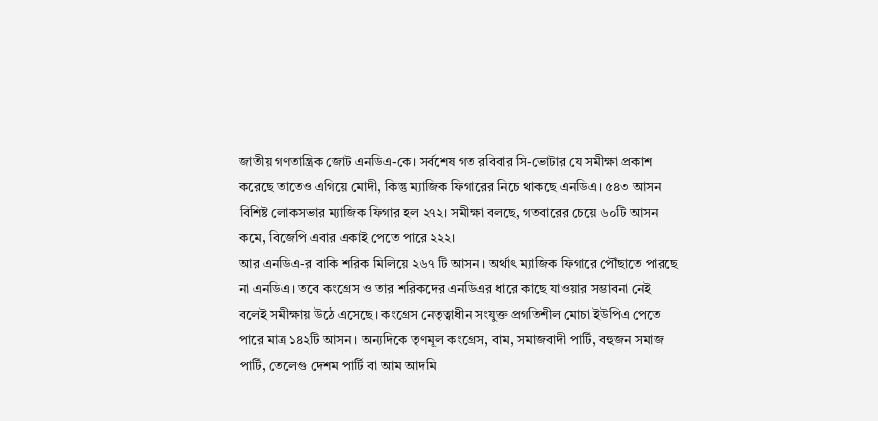জাতীয় গণতান্ত্রিক জোট এনডিএ-কে। সর্বশেষ গত রবিবার সি-ভোটার যে সমীক্ষা প্রকাশ করেছে তাতেও এগিয়ে মোদী, কিন্তু ম্যাজিক ফিগারের নিচে থাকছে এনডিএ। ৫৪৩ আসন বিশিষ্ট লোকসভার ম্যাজিক ফিগার হল ২৭২। সমীক্ষা বলছে, গতবারের চেয়ে ৬০টি আসন কমে, বিজেপি এবার একাই পেতে পারে ২২২।
আর এনডিএ-র বাকি শরিক মিলিয়ে ২৬৭ টি আসন। অর্থাৎ ম্যাজিক ফিগারে পৌঁছাতে পারছে না এনডিএ। তবে কংগ্রেস ও তার শরিকদের এনডিএর ধারে কাছে যাওয়ার সম্ভাবনা নেই বলেই সমীক্ষায় উঠে এসেছে। কংগ্রেস নেতৃত্বাধীন সংযুক্ত প্রগতিশীল মোচা ইউপিএ পেতে পারে মাত্র ১৪২টি আসন। অন্যদিকে তৃণমূল কংগ্রেস, বাম, সমাজবাদী পার্টি, বহুজন সমাজ পার্টি, তেলেগু দেশম পার্টি বা আম আদমি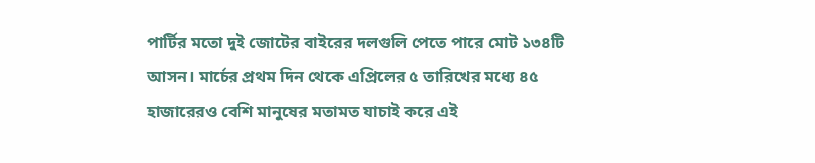পার্টির মতো দুই জোটের বাইরের দলগুলি পেতে পারে মোট ১৩৪টি আসন। মার্চের প্রথম দিন থেকে এপ্রিলের ৫ তারিখের মধ্যে ৪৫ হাজারেরও বেশি মানুষের মতামত যাচাই করে এই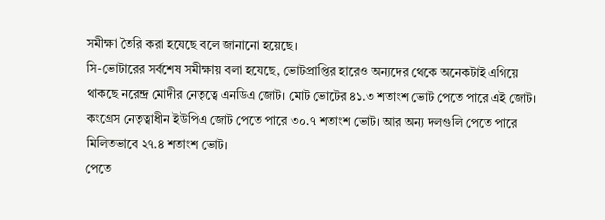সমীক্ষা তৈরি করা হযেছে বলে জানানো হয়েছে।
সি-ভোটারের সর্বশেষ সমীক্ষায় বলা হযেছে, ভোটপ্রাপ্তির হারেও অন্যদের থেকে অনেকটাই এগিয়ে থাকছে নরেন্দ্র মোদীর নেতৃত্বে এনডিএ জোট। মোট ভোটের ৪১.৩ শতাংশ ভোট পেতে পারে এই জোট। কংগ্রেস নেতৃত্বাধীন ইউপিএ জোট পেতে পারে ৩০.৭ শতাংশ ভোট। আর অন্য দলগুলি পেতে পারে মিলিতভাবে ২৭.৪ শতাংশ ভোট।
পেতে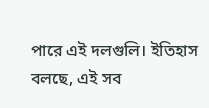পারে এই দলগুলি। ইতিহাস বলছে, এই সব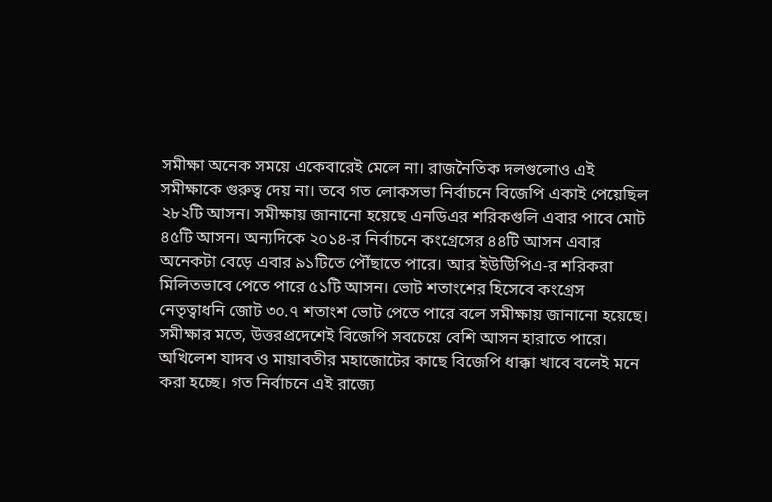সমীক্ষা অনেক সময়ে একেবারেই মেলে না। রাজনৈতিক দলগুলোও এই সমীক্ষাকে গুরুত্ব দেয় না। তবে গত লোকসভা নির্বাচনে বিজেপি একাই পেয়েছিল ২৮২টি আসন। সমীক্ষায় জানানো হয়েছে এনডিএর শরিকগুলি এবার পাবে মোট ৪৫টি আসন। অন্যদিকে ২০১৪-র নির্বাচনে কংগ্রেসের ৪৪টি আসন এবার অনেকটা বেড়ে এবার ৯১টিতে পৌঁছাতে পারে। আর ইউউিপিএ-র শরিকরা মিলিতভাবে পেতে পারে ৫১টি আসন। ভোট শতাংশের হিসেবে কংগ্রেস নেতৃত্বাধনি জোট ৩০.৭ শতাংশ ভোট পেতে পারে বলে সমীক্ষায় জানানো হয়েছে।
সমীক্ষার মতে, উত্তরপ্রদেশেই বিজেপি সবচেয়ে বেশি আসন হারাতে পারে। অখিলেশ যাদব ও মায়াবতীর মহাজোটের কাছে বিজেপি ধাক্কা খাবে বলেই মনে করা হচ্ছে। গত নির্বাচনে এই রাজ্যে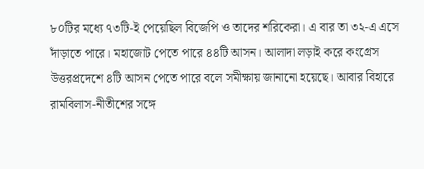৮০টির মধ্যে ৭৩টি-ই পেয়েছিল বিজেপি ও তাদের শরিকেরা। এ বার তা ৩২-এ এসে দাঁড়াতে পারে। মহাজোট পেতে পারে ৪৪টি আসন। আলাদা লড়াই করে কংগ্রেস উত্তরপ্রদেশে ৪টি আসন পেতে পারে বলে সমীক্ষায় জানানো হয়েছে। আবার বিহারে রামবিলাস-নীতীশের সঙ্গে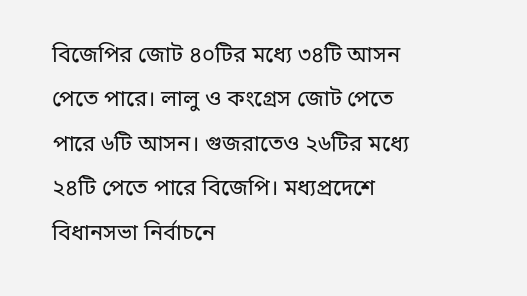বিজেপির জোট ৪০টির মধ্যে ৩৪টি আসন পেতে পারে। লালু ও কংগ্রেস জোট পেতে পারে ৬টি আসন। গুজরাতেও ২৬টির মধ্যে ২৪টি পেতে পারে বিজেপি। মধ্যপ্রদেশে বিধানসভা নির্বাচনে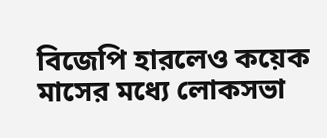বিজেপি হারলেও কয়েক মাসের মধ্যে লোকসভা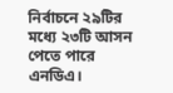নির্বাচনে ২৯টির মধ্যে ২৩টি আসন পেতে পারে এনডিএ।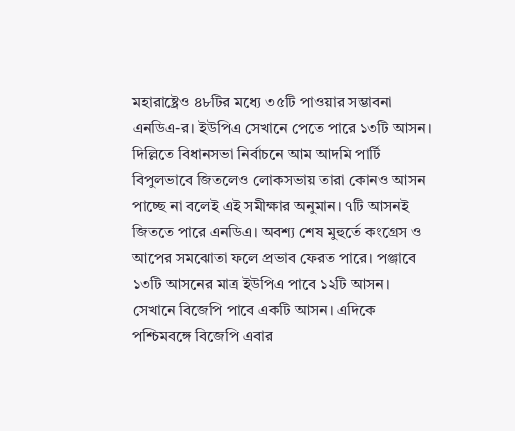মহারাষ্ট্রেও ৪৮টির মধ্যে ৩৫টি পাওয়ার সম্ভাবনা এনডিএ-র। ইউপিএ সেখানে পেতে পারে ১৩টি আসন। দিল্লিতে বিধানসভা নির্বাচনে আম আদমি পার্টি বিপুলভাবে জিতলেও লোকসভায় তারা কোনও আসন পাচ্ছে না বলেই এই সমীক্ষার অনুমান। ৭টি আসনই জিততে পারে এনডিএ। অবশ্য শেষ মুহুর্তে কংগ্রেস ও আপের সমঝোতা ফলে প্রভাব ফেরত পারে। পঞ্জাবে ১৩টি আসনের মাত্র ইউপিএ পাবে ১২টি আসন। সেখানে বিজেপি পাবে একটি আসন। এদিকে পশ্চিমবঙ্গে বিজেপি এবার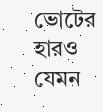ভোটের হারও যেমন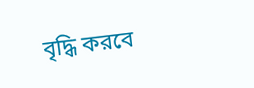বৃদ্ধি করবে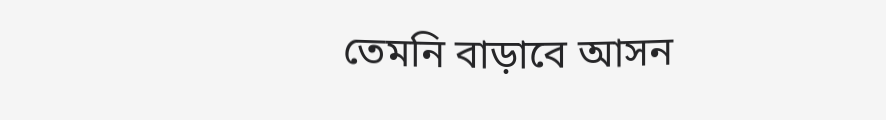তেমনি বাড়াবে আসন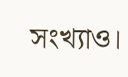সংখ্যাও।